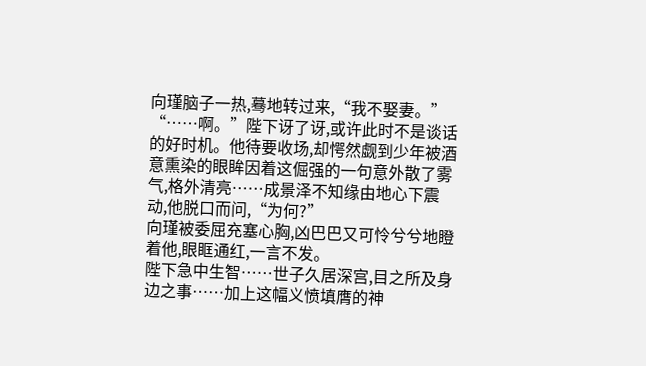向瑾脑子一热,蓦地转过来,“我不娶妻。”
“……啊。”陛下讶了讶,或许此时不是谈话的好时机。他待要收场,却愕然觑到少年被酒意熏染的眼眸因着这倔强的一句意外散了雾气,格外清亮……成景泽不知缘由地心下震动,他脱口而问,“为何?”
向瑾被委屈充塞心胸,凶巴巴又可怜兮兮地瞪着他,眼眶通红,一言不发。
陛下急中生智……世子久居深宫,目之所及身边之事……加上这幅义愤填膺的神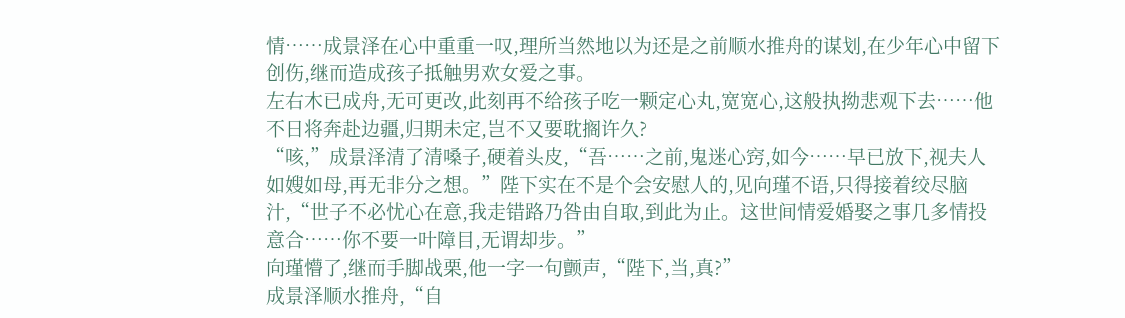情……成景泽在心中重重一叹,理所当然地以为还是之前顺水推舟的谋划,在少年心中留下创伤,继而造成孩子抵触男欢女爱之事。
左右木已成舟,无可更改,此刻再不给孩子吃一颗定心丸,宽宽心,这般执拗悲观下去……他不日将奔赴边疆,归期未定,岂不又要耽搁许久?
“咳,”成景泽清了清嗓子,硬着头皮,“吾……之前,鬼迷心窍,如今……早已放下,视夫人如嫂如母,再无非分之想。”陛下实在不是个会安慰人的,见向瑾不语,只得接着绞尽脑汁,“世子不必忧心在意,我走错路乃咎由自取,到此为止。这世间情爱婚娶之事几多情投意合……你不要一叶障目,无谓却步。”
向瑾懵了,继而手脚战栗,他一字一句颤声,“陛下,当,真?”
成景泽顺水推舟,“自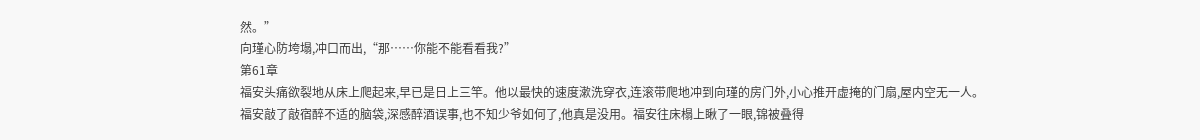然。”
向瑾心防垮塌,冲口而出,“那……你能不能看看我?”
第61章
福安头痛欲裂地从床上爬起来,早已是日上三竿。他以最快的速度漱洗穿衣,连滚带爬地冲到向瑾的房门外,小心推开虚掩的门扇,屋内空无一人。
福安敲了敲宿醉不适的脑袋,深感醉酒误事,也不知少爷如何了,他真是没用。福安往床榻上瞅了一眼,锦被叠得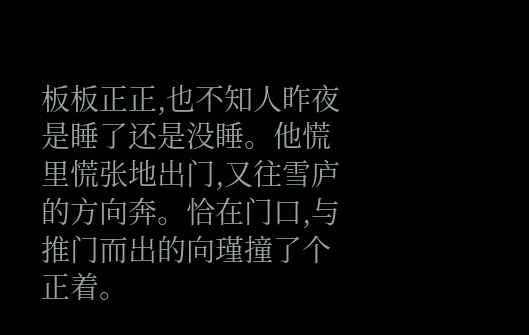板板正正,也不知人昨夜是睡了还是没睡。他慌里慌张地出门,又往雪庐的方向奔。恰在门口,与推门而出的向瑾撞了个正着。